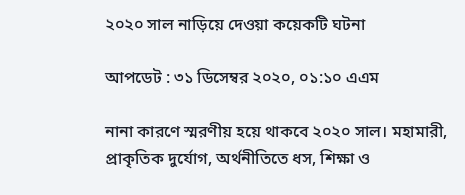২০২০ সাল নাড়িয়ে দেওয়া কয়েকটি ঘটনা

আপডেট : ৩১ ডিসেম্বর ২০২০, ০১:১০ এএম

নানা কারণে স্মরণীয় হয়ে থাকবে ২০২০ সাল। মহামারী, প্রাকৃতিক দুর্যোগ, অর্থনীতিতে ধস, শিক্ষা ও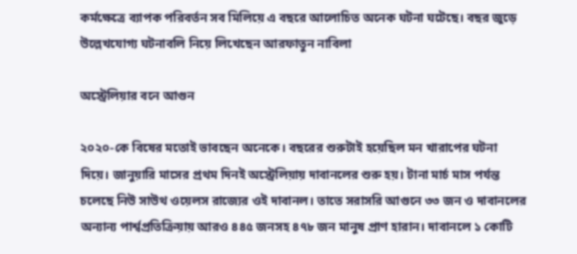কর্মক্ষেত্রে ব্যাপক পরিবর্তন সব মিলিয়ে এ বছরে আলোচিত অনেক ঘটনা ঘটেছে। বছর জুড়ে উল্লেখযোগ্য ঘটনাবলি নিয়ে লিখেছেন আরফাতুন নাবিলা

অস্ট্রেলিয়ার বনে আগুন

২০২০-কে বিষের মতোই ভাবছেন অনেকে। বছরের শুরুটাই হয়েছিল মন খারাপের ঘটনা দিয়ে। জানুয়ারি মাসের প্রথম দিনই অস্ট্রেলিয়ায় দাবানলের শুরু হয়। টানা মার্চ মাস পর্যন্ত চলেছে নিউ সাউথ ওয়েলস রাজ্যের ওই দাবানল। তাতে সরাসরি আগুনে ৩৩ জন ও দাবানলের অন্যান্য পার্শ্বপ্রতিক্রিয়ায় আরও ৪৪৫ জনসহ ৪৭৮ জন মানুষ প্রাণ হারান। দাবানলে ১ কোটি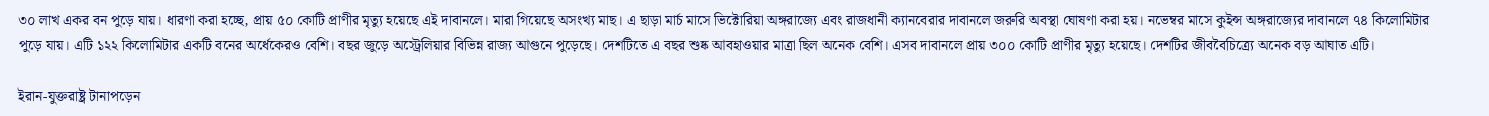৩০ লাখ একর বন পুড়ে যায়। ধারণা করা হচ্ছে, প্রায় ৫০ কোটি প্রাণীর মৃত্যু হয়েছে এই দাবানলে। মারা গিয়েছে অসংখ্য মাছ। এ ছাড়া মার্চ মাসে ভিক্টোরিয়া অঙ্গরাজ্যে এবং রাজধানী ক্যানবেরার দাবানলে জরুরি অবস্থা ঘোষণা করা হয়। নভেম্বর মাসে কুইন্স অঙ্গরাজ্যের দাবানলে ৭৪ কিলোমিটার পুড়ে যায়। এটি ১২২ কিলোমিটার একটি বনের অর্ধেকেরও বেশি। বছর জুড়ে অস্ট্রেলিয়ার বিভিন্ন রাজ্য আগুনে পুড়েছে। দেশটিতে এ বছর শুষ্ক আবহাওয়ার মাত্রা ছিল অনেক বেশি। এসব দাবানলে প্রায় ৩০০ কোটি প্রাণীর মৃত্যু হয়েছে। দেশটির জীববৈচিত্র্যে অনেক বড় আঘাত এটি।

ইরান-যুক্তরাষ্ট্র টানাপড়েন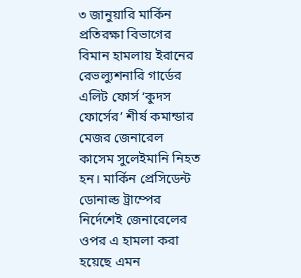৩ জানুয়ারি মার্কিন প্রতিরক্ষা বিভাগের বিমান হামলায় ইরানের রেভল্যুশনারি গার্ডের এলিট ফোর্স ‘কুদস ফোর্সের’ শীর্ষ কমান্ডার মেজর জেনারেল কাসেম সুলেইমানি নিহত হন। মার্কিন প্রেসিডেন্ট ডোনাল্ড ট্রাম্পের নির্দেশেই জেনারেলের ওপর এ হামলা করা হয়েছে এমন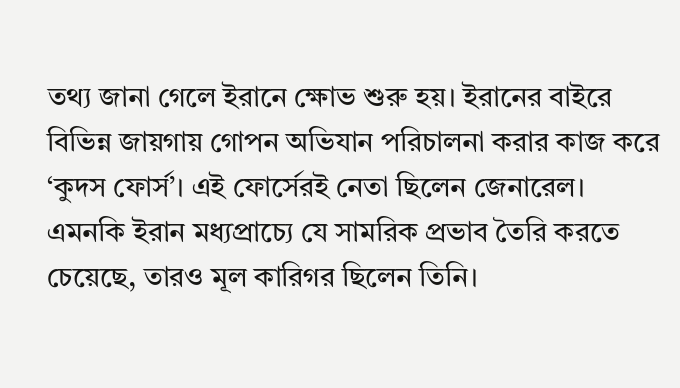তথ্য জানা গেলে ইরানে ক্ষোভ শুরু হয়। ইরানের বাইরে বিভিন্ন জায়গায় গোপন অভিযান পরিচালনা করার কাজ করে ‘কুদস ফোর্স’। এই ফোর্সেরই নেতা ছিলেন জেনারেল। এমনকি ইরান মধ্যপ্রাচ্যে যে সামরিক প্রভাব তৈরি করতে চেয়েছে, তারও মূল কারিগর ছিলেন তিনি।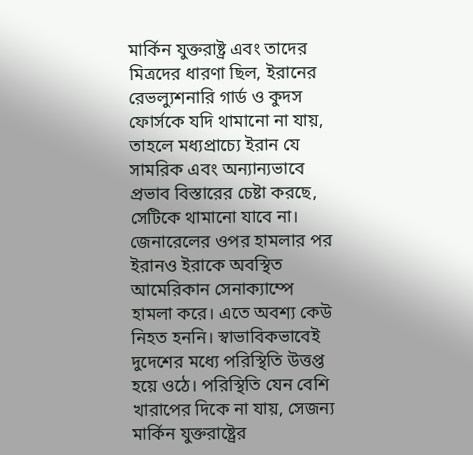মার্কিন যুক্তরাষ্ট্র এবং তাদের মিত্রদের ধারণা ছিল, ইরানের রেভল্যুশনারি গার্ড ও কুদস ফোর্সকে যদি থামানো না যায়, তাহলে মধ্যপ্রাচ্যে ইরান যে সামরিক এবং অন্যান্যভাবে প্রভাব বিস্তারের চেষ্টা করছে, সেটিকে থামানো যাবে না। জেনারেলের ওপর হামলার পর ইরানও ইরাকে অবস্থিত আমেরিকান সেনাক্যাম্পে হামলা করে। এতে অবশ্য কেউ নিহত হননি। স্বাভাবিকভাবেই দুদেশের মধ্যে পরিস্থিতি উত্তপ্ত হয়ে ওঠে। পরিস্থিতি যেন বেশি খারাপের দিকে না যায়, সেজন্য মার্কিন যুক্তরাষ্ট্রের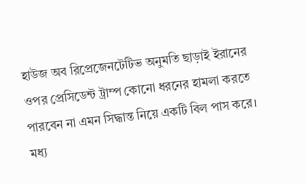হাউজ অব রিপ্রেজেনটেটিভ অনুমতি ছাড়াই ইরানের ওপর প্রেসিডেন্ট ট্রাম্প কোনো ধরনের হামলা করতে পারবেন না এমন সিদ্ধান্ত নিয়ে একটি বিল পাস করে। মধ্য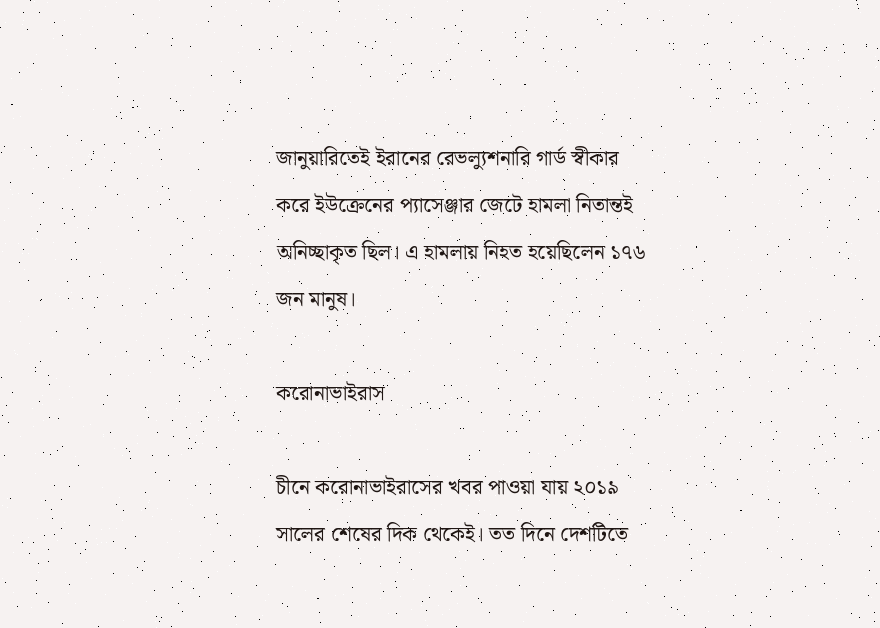জানুয়ারিতেই ইরানের রেভল্যুশনারি গার্ড স্বীকার করে ইউক্রেনের প্যাসেঞ্জার জেটে হামলা নিতান্তই অনিচ্ছাকৃত ছিল। এ হামলায় নিহত হয়েছিলেন ১৭৬ জন মানুষ।

করোনাভাইরাস

চীনে করোনাভাইরাসের খবর পাওয়া যায় ২০১৯ সালের শেষের দিক থেকেই। তত দিনে দেশটিতে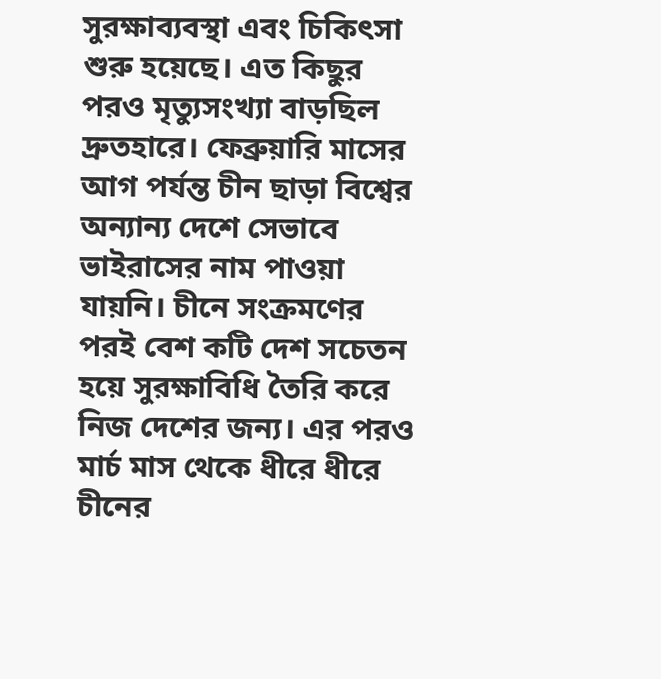সুরক্ষাব্যবস্থা এবং চিকিৎসা শুরু হয়েছে। এত কিছুর পরও মৃত্যুসংখ্যা বাড়ছিল দ্রুতহারে। ফেব্রুয়ারি মাসের আগ পর্যন্ত চীন ছাড়া বিশ্বের অন্যান্য দেশে সেভাবে ভাইরাসের নাম পাওয়া যায়নি। চীনে সংক্রমণের পরই বেশ কটি দেশ সচেতন হয়ে সুরক্ষাবিধি তৈরি করে নিজ দেশের জন্য। এর পরও মার্চ মাস থেকে ধীরে ধীরে চীনের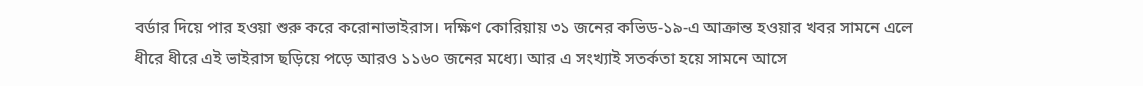বর্ডার দিয়ে পার হওয়া শুরু করে করোনাভাইরাস। দক্ষিণ কোরিয়ায় ৩১ জনের কভিড-১৯-এ আক্রান্ত হওয়ার খবর সামনে এলে ধীরে ধীরে এই ভাইরাস ছড়িয়ে পড়ে আরও ১১৬০ জনের মধ্যে। আর এ সংখ্যাই সতর্কতা হয়ে সামনে আসে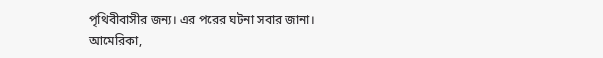পৃথিবীবাসীর জন্য। এর পরের ঘটনা সবার জানা। আমেরিকা,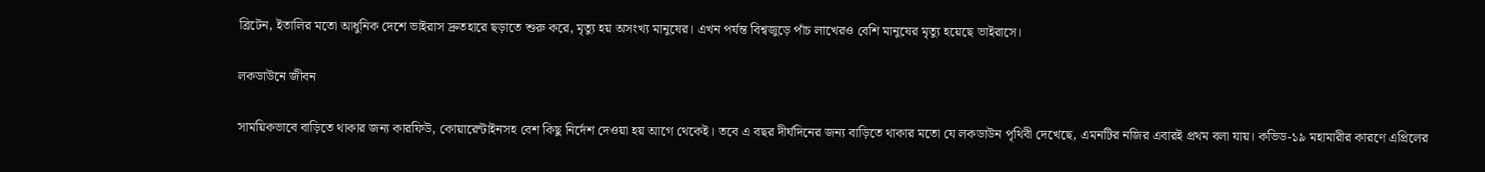ব্রিটেন, ইতালির মতো আধুনিক দেশে ভাইরাস দ্রুতহারে ছড়াতে শুরু করে, মৃত্যু হয় অসংখ্য মানুষের। এখন পর্যন্ত বিশ্বজুড়ে পাঁচ লাখেরও বেশি মানুষের মৃত্যু হয়েছে ভাইরাসে।

লকডাউনে জীবন

সাময়িকভাবে বাড়িতে থাকার জন্য কারফিউ, কোয়ারেন্টাইনসহ বেশ কিছু নির্দেশ দেওয়া হয় আগে থেকেই। তবে এ বছর দীর্ঘদিনের জন্য বাড়িতে থাকার মতো যে লকডাউন পৃথিবী দেখেছে, এমনটির নজির এবারই প্রথম বলা যায়। কভিড-১৯ মহামারীর কারণে এপ্রিলের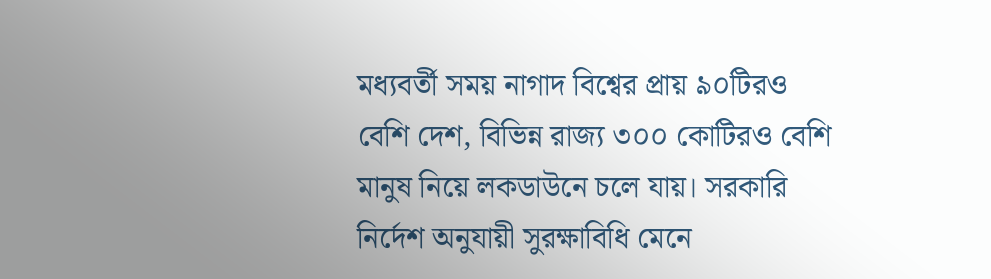মধ্যবর্তী সময় নাগাদ বিশ্বের প্রায় ৯০টিরও বেশি দেশ, বিভিন্ন রাজ্য ৩০০ কোটিরও বেশি মানুষ নিয়ে লকডাউনে চলে যায়। সরকারি নির্দেশ অনুযায়ী সুরক্ষাবিধি মেনে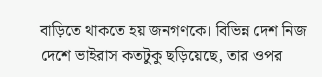বাড়িতে থাকতে হয় জনগণকে। বিভিন্ন দেশ নিজ দেশে ভাইরাস কতটুকু ছড়িয়েছে, তার ওপর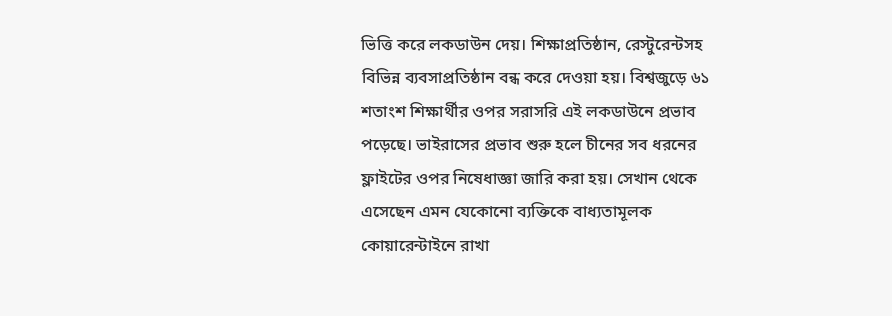ভিত্তি করে লকডাউন দেয়। শিক্ষাপ্রতিষ্ঠান, রেস্টুরেন্টসহ বিভিন্ন ব্যবসাপ্রতিষ্ঠান বন্ধ করে দেওয়া হয়। বিশ্বজুড়ে ৬১ শতাংশ শিক্ষার্থীর ওপর সরাসরি এই লকডাউনে প্রভাব পড়েছে। ভাইরাসের প্রভাব শুরু হলে চীনের সব ধরনের ফ্লাইটের ওপর নিষেধাজ্ঞা জারি করা হয়। সেখান থেকে এসেছেন এমন যেকোনো ব্যক্তিকে বাধ্যতামূলক কোয়ারেন্টাইনে রাখা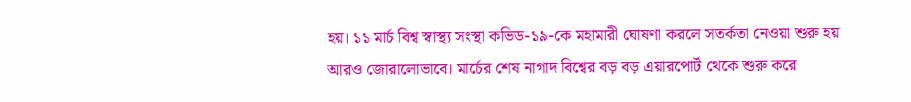হয়। ১১ মার্চ বিশ্ব স্বাস্থ্য সংস্থা কভিড-১৯-কে মহামারী ঘোষণা করলে সতর্কতা নেওয়া শুরু হয় আরও জোরালোভাবে। মার্চের শেষ নাগাদ বিশ্বের বড় বড় এয়ারপোর্ট থেকে শুরু করে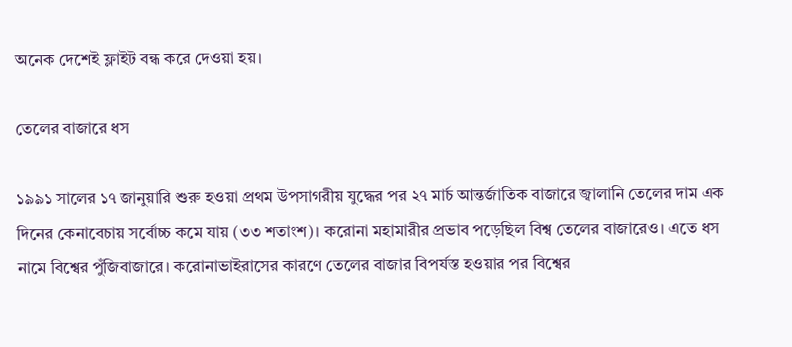অনেক দেশেই ফ্লাইট বন্ধ করে দেওয়া হয়।

তেলের বাজারে ধস

১৯৯১ সালের ১৭ জানুয়ারি শুরু হওয়া প্রথম উপসাগরীয় যুদ্ধের পর ২৭ মার্চ আন্তর্জাতিক বাজারে জ্বালানি তেলের দাম এক দিনের কেনাবেচায় সর্বোচ্চ কমে যায় (৩৩ শতাংশ)। করোনা মহামারীর প্রভাব পড়েছিল বিশ্ব তেলের বাজারেও। এতে ধস নামে বিশ্বের পুঁজিবাজারে। করোনাভাইরাসের কারণে তেলের বাজার বিপর্যস্ত হওয়ার পর বিশ্বের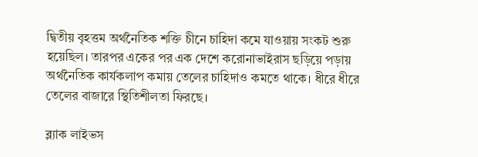দ্বিতীয় বৃহত্তম অর্থনৈতিক শক্তি চীনে চাহিদা কমে যাওয়ায় সংকট শুরু হয়েছিল। তারপর একের পর এক দেশে করোনাভাইরাস ছড়িয়ে পড়ায় অর্থনৈতিক কার্যকলাপ কমায় তেলের চাহিদাও কমতে থাকে। ধীরে ধীরে তেলের বাজারে স্থিতিশীলতা ফিরছে।

ব্ল্যাক লাইভস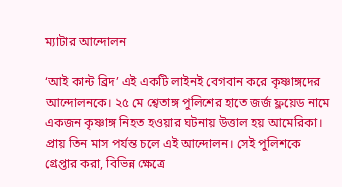ম্যাটার আন্দোলন

‘আই কান্ট ব্রিদ’ এই একটি লাইনই বেগবান করে কৃষ্ণাঙ্গদের আন্দোলনকে। ২৫ মে শ্বেতাঙ্গ পুলিশের হাতে জর্জ ফ্লয়েড নামে একজন কৃষ্ণাঙ্গ নিহত হওয়ার ঘটনায় উত্তাল হয় আমেরিকা। প্রায় তিন মাস পর্যন্ত চলে এই আন্দোলন। সেই পুলিশকে গ্রেপ্তার করা, বিভিন্ন ক্ষেত্রে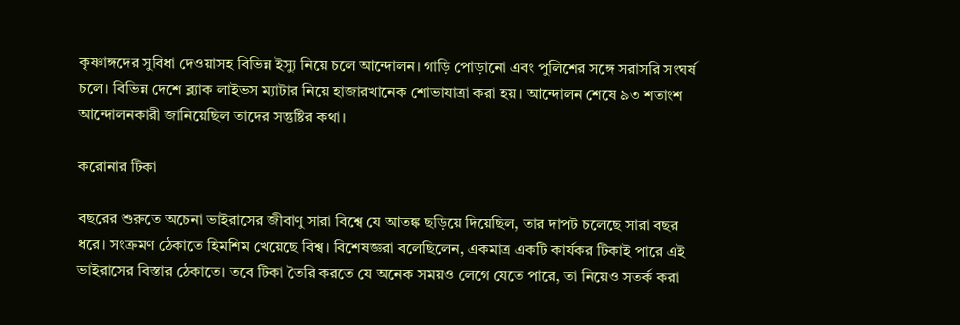কৃষ্ণাঙ্গদের সুবিধা দেওয়াসহ বিভিন্ন ইস্যু নিয়ে চলে আন্দোলন। গাড়ি পোড়ানো এবং পুলিশের সঙ্গে সরাসরি সংঘর্ষ চলে। বিভিন্ন দেশে ব্ল্যাক লাইভস ম্যাটার নিয়ে হাজারখানেক শোভাযাত্রা করা হয়। আন্দোলন শেষে ৯৩ শতাংশ আন্দোলনকারী জানিয়েছিল তাদের সন্তুষ্টির কথা।

করোনার টিকা

বছরের শুরুতে অচেনা ভাইরাসের জীবাণু সারা বিশ্বে যে আতঙ্ক ছড়িয়ে দিয়েছিল, তার দাপট চলেছে সারা বছর ধরে। সংক্রমণ ঠেকাতে হিমশিম খেয়েছে বিশ্ব। বিশেষজ্ঞরা বলেছিলেন, একমাত্র একটি কার্যকর টিকাই পারে এই ভাইরাসের বিস্তার ঠেকাতে। তবে টিকা তৈরি করতে যে অনেক সময়ও লেগে যেতে পারে, তা নিয়েও সতর্ক করা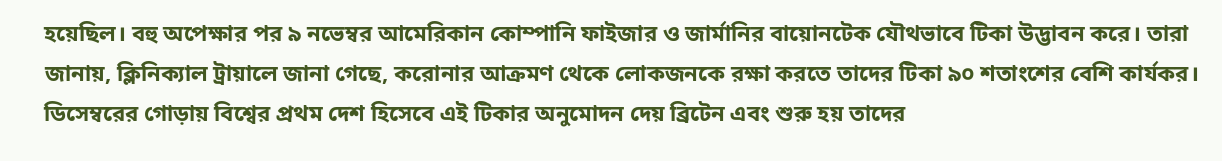হয়েছিল। বহু অপেক্ষার পর ৯ নভেম্বর আমেরিকান কোম্পানি ফাইজার ও জার্মানির বায়োনটেক যৌথভাবে টিকা উদ্ভাবন করে। তারা জানায়, ক্লিনিক্যাল ট্রায়ালে জানা গেছে, করোনার আক্রমণ থেকে লোকজনকে রক্ষা করতে তাদের টিকা ৯০ শতাংশের বেশি কার্যকর। ডিসেম্বরের গোড়ায় বিশ্বের প্রথম দেশ হিসেবে এই টিকার অনুমোদন দেয় ব্রিটেন এবং শুরু হয় তাদের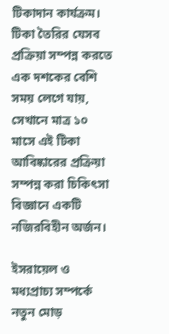টিকাদান কার্যক্রম। টিকা তৈরির যেসব প্রক্রিয়া সম্পন্ন করতে এক দশকের বেশি সময় লেগে যায়, সেখানে মাত্র ১০ মাসে এই টিকা আবিষ্কারের প্রক্রিয়া সম্পন্ন করা চিকিৎসা বিজ্ঞানে একটি নজিরবিহীন অর্জন।

ইসরায়েল ও মধ্যপ্রাচ্য সম্পর্কে নতুন মোড়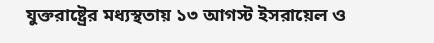যুক্তরাষ্ট্রের মধ্যস্থতায় ১৩ আগস্ট ইসরায়েল ও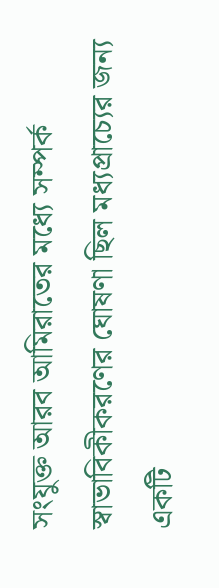সংযুক্ত আরব আমিরাতের মধ্যে সম্পর্ক স্বাভাবিকীকরণের ঘোষণা ছিল মধ্যপ্রাচ্যের জন্য একটি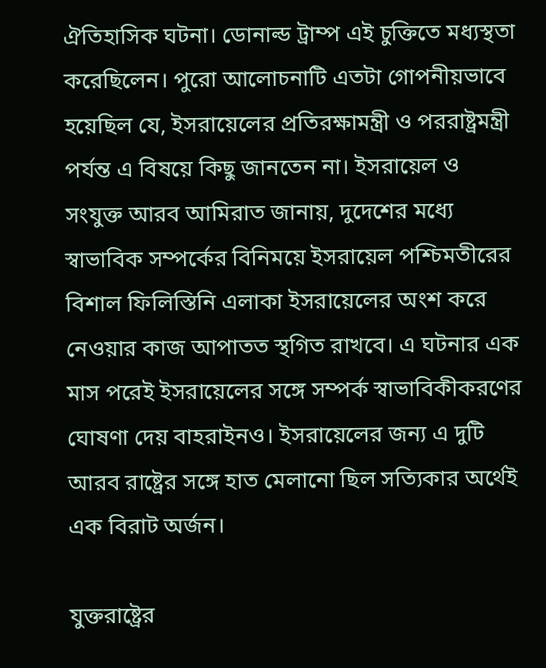ঐতিহাসিক ঘটনা। ডোনাল্ড ট্রাম্প এই চুক্তিতে মধ্যস্থতা করেছিলেন। পুরো আলোচনাটি এতটা গোপনীয়ভাবে হয়েছিল যে, ইসরায়েলের প্রতিরক্ষামন্ত্রী ও পররাষ্ট্রমন্ত্রী পর্যন্ত এ বিষয়ে কিছু জানতেন না। ইসরায়েল ও সংযুক্ত আরব আমিরাত জানায়, দুদেশের মধ্যে স্বাভাবিক সম্পর্কের বিনিময়ে ইসরায়েল পশ্চিমতীরের বিশাল ফিলিস্তিনি এলাকা ইসরায়েলের অংশ করে নেওয়ার কাজ আপাতত স্থগিত রাখবে। এ ঘটনার এক মাস পরেই ইসরায়েলের সঙ্গে সম্পর্ক স্বাভাবিকীকরণের ঘোষণা দেয় বাহরাইনও। ইসরায়েলের জন্য এ দুটি আরব রাষ্ট্রের সঙ্গে হাত মেলানো ছিল সত্যিকার অর্থেই এক বিরাট অর্জন।

যুক্তরাষ্ট্রের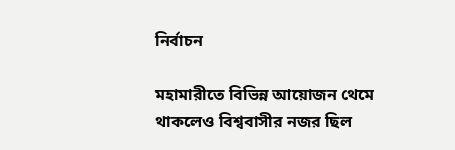নির্বাচন

মহামারীতে বিভিন্ন আয়োজন থেমে থাকলেও বিশ্ববাসীর নজর ছিল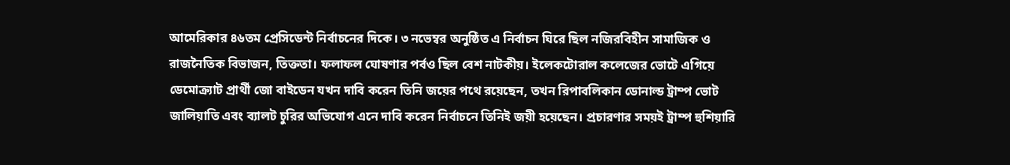আমেরিকার ৪৬তম প্রেসিডেন্ট নির্বাচনের দিকে। ৩ নভেম্বর অনুষ্ঠিত এ নির্বাচন ঘিরে ছিল নজিরবিহীন সামাজিক ও রাজনৈতিক বিভাজন, তিক্ততা। ফলাফল ঘোষণার পর্বও ছিল বেশ নাটকীয়। ইলেকটোরাল কলেজের ভোটে এগিয়ে ডেমোক্র্যাট প্রার্থী জো বাইডেন যখন দাবি করেন তিনি জয়ের পথে রয়েছেন, তখন রিপাবলিকান ডোনাল্ড ট্রাম্প ভোট জালিয়াতি এবং ব্যালট চুরির অভিযোগ এনে দাবি করেন নির্বাচনে তিনিই জয়ী হয়েছেন। প্রচারণার সময়ই ট্রাম্প হুশিয়ারি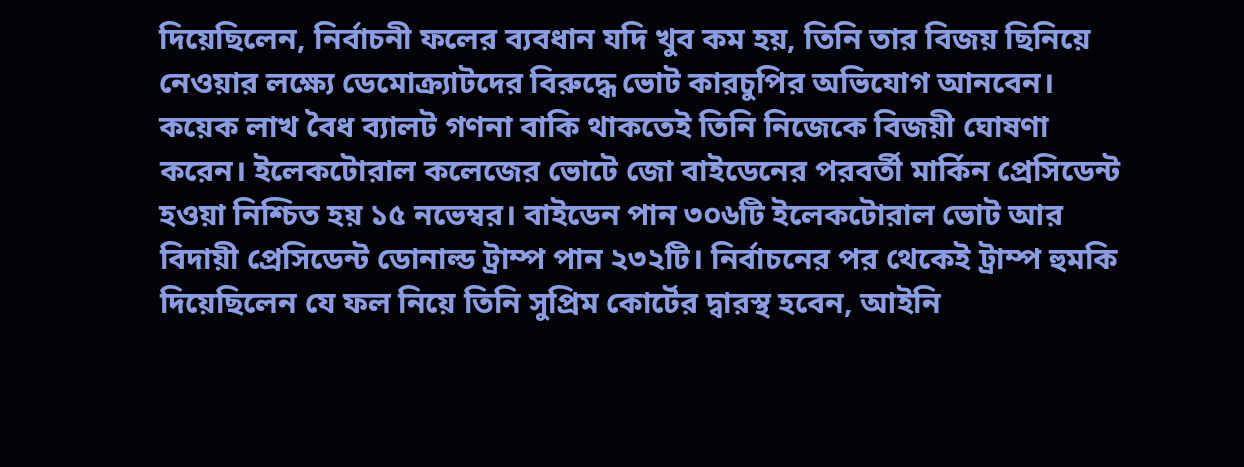দিয়েছিলেন, নির্বাচনী ফলের ব্যবধান যদি খুব কম হয়, তিনি তার বিজয় ছিনিয়ে নেওয়ার লক্ষ্যে ডেমোক্র্যাটদের বিরুদ্ধে ভোট কারচুপির অভিযোগ আনবেন। কয়েক লাখ বৈধ ব্যালট গণনা বাকি থাকতেই তিনি নিজেকে বিজয়ী ঘোষণা করেন। ইলেকটোরাল কলেজের ভোটে জো বাইডেনের পরবর্তী মার্কিন প্রেসিডেন্ট হওয়া নিশ্চিত হয় ১৫ নভেম্বর। বাইডেন পান ৩০৬টি ইলেকটোরাল ভোট আর বিদায়ী প্রেসিডেন্ট ডোনাল্ড ট্রাম্প পান ২৩২টি। নির্বাচনের পর থেকেই ট্রাম্প হুমকি দিয়েছিলেন যে ফল নিয়ে তিনি সুপ্রিম কোর্টের দ্বারস্থ হবেন, আইনি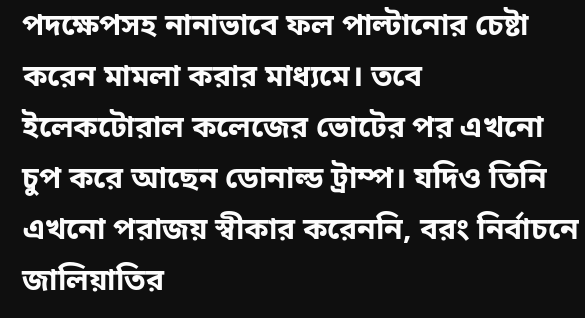পদক্ষেপসহ নানাভাবে ফল পাল্টানোর চেষ্টা করেন মামলা করার মাধ্যমে। তবে ইলেকটোরাল কলেজের ভোটের পর এখনো চুপ করে আছেন ডোনাল্ড ট্রাম্প। যদিও তিনি এখনো পরাজয় স্বীকার করেননি, বরং নির্বাচনে জালিয়াতির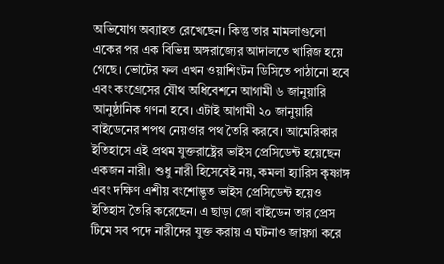অভিযোগ অব্যাহত রেখেছেন। কিন্তু তার মামলাগুলো একের পর এক বিভিন্ন অঙ্গরাজ্যের আদালতে খারিজ হয়ে গেছে। ভোটের ফল এখন ওয়াশিংটন ডিসিতে পাঠানো হবে এবং কংগ্রেসের যৌথ অধিবেশনে আগামী ৬ জানুয়ারি আনুষ্ঠানিক গণনা হবে। এটাই আগামী ২০ জানুয়ারি বাইডেনের শপথ নেয়ওার পথ তৈরি করবে। আমেরিকার ইতিহাসে এই প্রথম যুক্তরাষ্ট্রের ভাইস প্রেসিডেন্ট হয়েছেন একজন নারী। শুধু নারী হিসেবেই নয়, কমলা হ্যারিস কৃষ্ণাঙ্গ এবং দক্ষিণ এশীয় বংশোদ্ভূত ভাইস প্রেসিডেন্ট হয়েও ইতিহাস তৈরি করেছেন। এ ছাড়া জো বাইডেন তার প্রেস টিমে সব পদে নারীদের যুক্ত করায় এ ঘটনাও জায়গা করে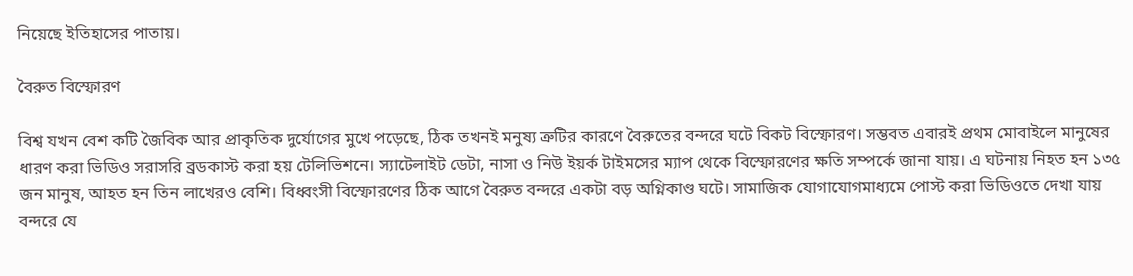নিয়েছে ইতিহাসের পাতায়।

বৈরুত বিস্ফোরণ

বিশ্ব যখন বেশ কটি জৈবিক আর প্রাকৃতিক দুর্যোগের মুখে পড়েছে, ঠিক তখনই মনুষ্য ত্রুটির কারণে বৈরুতের বন্দরে ঘটে বিকট বিস্ফোরণ। সম্ভবত এবারই প্রথম মোবাইলে মানুষের ধারণ করা ভিডিও সরাসরি ব্রডকাস্ট করা হয় টেলিভিশনে। স্যাটেলাইট ডেটা, নাসা ও নিউ ইয়র্ক টাইমসের ম্যাপ থেকে বিস্ফোরণের ক্ষতি সম্পর্কে জানা যায়। এ ঘটনায় নিহত হন ১৩৫ জন মানুষ, আহত হন তিন লাখেরও বেশি। বিধ্বংসী বিস্ফোরণের ঠিক আগে বৈরুত বন্দরে একটা বড় অগ্নিকাণ্ড ঘটে। সামাজিক যোগাযোগমাধ্যমে পোস্ট করা ভিডিওতে দেখা যায় বন্দরে যে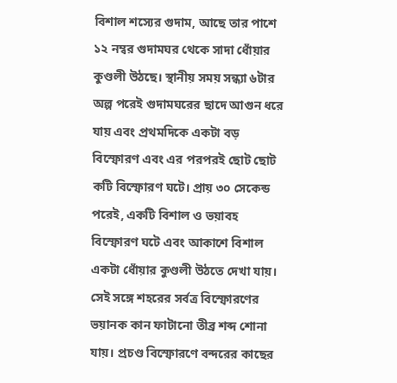বিশাল শস্যের গুদাম, আছে তার পাশে ১২ নম্বর গুদামঘর থেকে সাদা ধোঁয়ার কুণ্ডলী উঠছে। স্থানীয় সময় সন্ধ্যা ৬টার অল্প পরেই গুদামঘরের ছাদে আগুন ধরে যায় এবং প্রথমদিকে একটা বড় বিস্ফোরণ এবং এর পরপরই ছোট ছোট কটি বিস্ফোরণ ঘটে। প্রায় ৩০ সেকেন্ড পরেই, একটি বিশাল ও ভয়াবহ বিস্ফোরণ ঘটে এবং আকাশে বিশাল একটা ধোঁয়ার কুণ্ডলী উঠতে দেখা যায়। সেই সঙ্গে শহরের সর্বত্র বিস্ফোরণের ভয়ানক কান ফাটানো তীব্র শব্দ শোনা যায়। প্রচণ্ড বিস্ফোরণে বন্দরের কাছের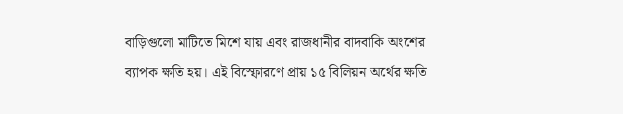বাড়িগুলো মাটিতে মিশে যায় এবং রাজধানীর বাদবাকি অংশের ব্যাপক ক্ষতি হয়। এই বিস্ফোরণে প্রায় ১৫ বিলিয়ন অর্থের ক্ষতি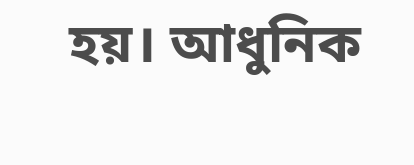হয়। আধুনিক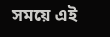সময়ে এই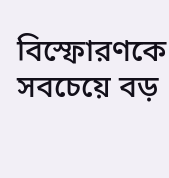বিস্ফোরণকে সবচেয়ে বড়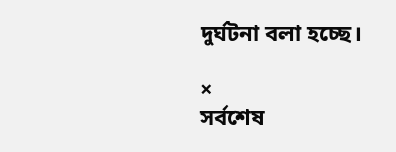দুর্ঘটনা বলা হচ্ছে।

×
সর্বশেষ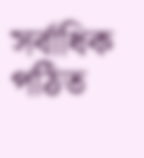সর্বাধিক পঠিত